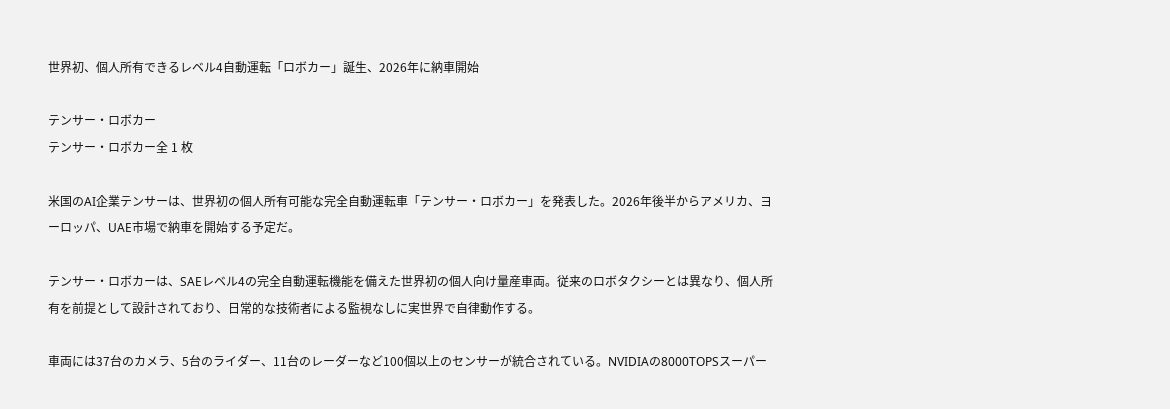世界初、個人所有できるレベル4自動運転「ロボカー」誕生、2026年に納車開始

テンサー・ロボカー
テンサー・ロボカー全 1 枚

米国のAI企業テンサーは、世界初の個人所有可能な完全自動運転車「テンサー・ロボカー」を発表した。2026年後半からアメリカ、ヨーロッパ、UAE市場で納車を開始する予定だ。

テンサー・ロボカーは、SAEレベル4の完全自動運転機能を備えた世界初の個人向け量産車両。従来のロボタクシーとは異なり、個人所有を前提として設計されており、日常的な技術者による監視なしに実世界で自律動作する。

車両には37台のカメラ、5台のライダー、11台のレーダーなど100個以上のセンサーが統合されている。NVIDIAの8000TOPSスーパー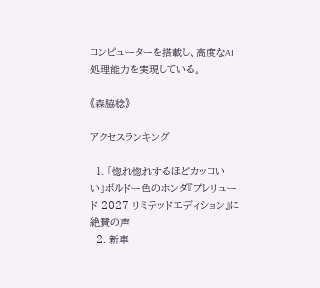コンピューターを搭載し、高度なAI処理能力を実現している。

《森脇稔》

アクセスランキング

  1. 「惚れ惚れするほどカッコいい」ボルドー色のホンダ『プレリュード 2027 リミテッドエディション』に絶賛の声
  2. 新車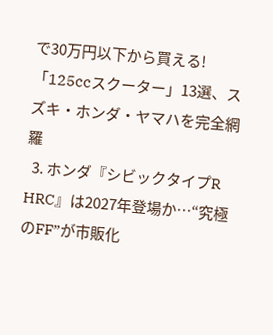で30万円以下から買える!「125ccスクーター」13選、スズキ・ホンダ・ヤマハを完全網羅
  3. ホンダ『シビックタイプR HRC』は2027年登場か…“究極のFF”が市販化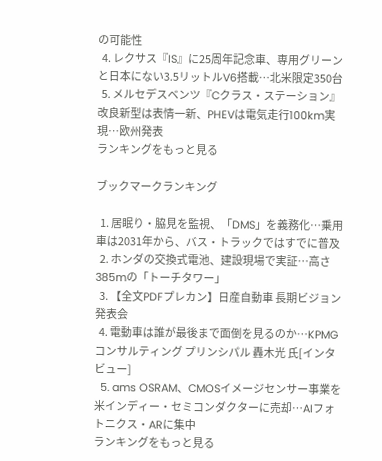の可能性
  4. レクサス『IS』に25周年記念車、専用グリーンと日本にない3.5リットルV6搭載…北米限定350台
  5. メルセデスベンツ『Cクラス・ステーション』改良新型は表情一新、PHEVは電気走行100km実現…欧州発表
ランキングをもっと見る

ブックマークランキング

  1. 居眠り・脇見を監視、「DMS」を義務化…乗用車は2031年から、バス・トラックではすでに普及
  2. ホンダの交換式電池、建設現場で実証…高さ385mの「トーチタワー」
  3. 【全文PDFプレカン】日産自動車 長期ビジョン発表会
  4. 電動車は誰が最後まで面倒を見るのか…KPMGコンサルティング プリンシパル 轟木光 氏[インタビュー]
  5. ams OSRAM、CMOSイメージセンサー事業を米インディー・セミコンダクターに売却…AIフォトニクス・ARに集中
ランキングをもっと見る